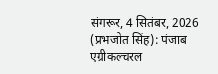संगरूर, 4 सितंबर, 2026 (प्रभजोत सिंह): पंजाब एग्रीकल्चरल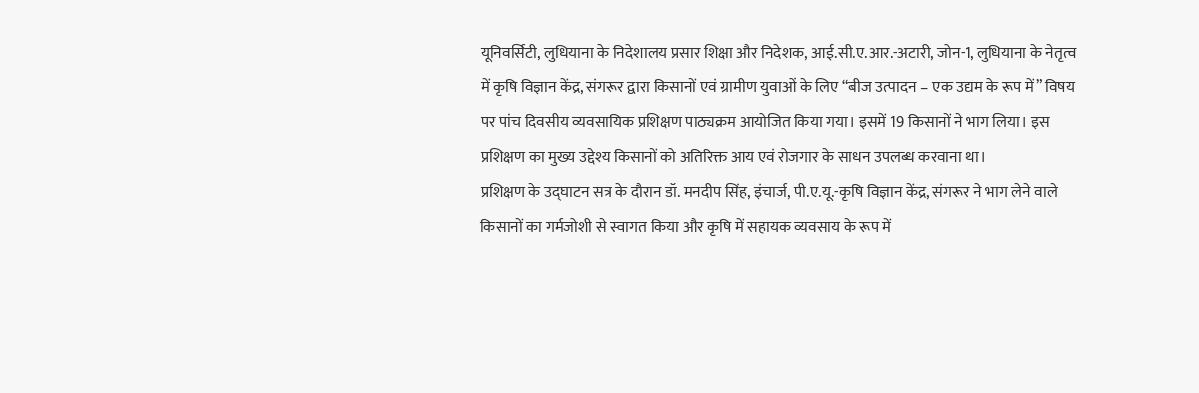यूनिवर्सिटी, लुधियाना के निदेशालय प्रसार शिक्षा और निदेशक, आई.सी.ए.आर.-अटारी, जोन-1, लुधियाना के नेतृत्व में कृषि विज्ञान केंद्र, संगरूर द्वारा किसानों एवं ग्रामीण युवाओं के लिए “बीज उत्पादन – एक उद्यम के रूप में” विषय पर पांच दिवसीय व्यवसायिक प्रशिक्षण पाठ्यक्रम आयोजित किया गया। इसमें 19 किसानों ने भाग लिया। इस प्रशिक्षण का मुख्य उद्देश्य किसानों को अतिरिक्त आय एवं रोजगार के साधन उपलब्ध करवाना था।
प्रशिक्षण के उद्घाटन सत्र के दौरान डॉ. मनदीप सिंह, इंचार्ज, पी.ए.यू.-कृषि विज्ञान केंद्र, संगरूर ने भाग लेने वाले किसानों का गर्मजोशी से स्वागत किया और कृषि में सहायक व्यवसाय के रूप में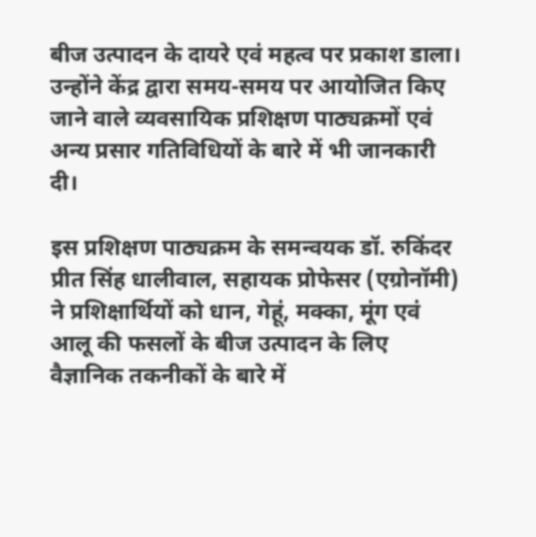बीज उत्पादन के दायरे एवं महत्व पर प्रकाश डाला। उन्होंने केंद्र द्वारा समय-समय पर आयोजित किए जाने वाले व्यवसायिक प्रशिक्षण पाठ्यक्रमों एवं अन्य प्रसार गतिविधियों के बारे में भी जानकारी दी।

इस प्रशिक्षण पाठ्यक्रम के समन्वयक डॉ. रुकिंदर प्रीत सिंह धालीवाल, सहायक प्रोफेसर (एग्रोनॉमी) ने प्रशिक्षार्थियों को धान, गेहूं, मक्का, मूंग एवं आलू की फसलों के बीज उत्पादन के लिए वैज्ञानिक तकनीकों के बारे में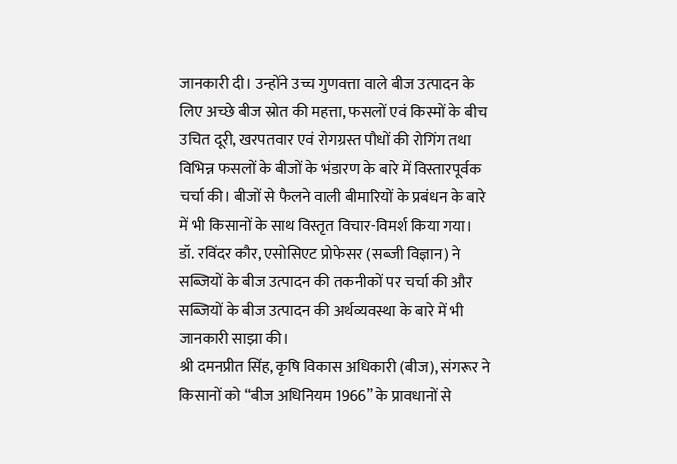जानकारी दी। उन्होंने उच्च गुणवत्ता वाले बीज उत्पादन के लिए अच्छे बीज स्रोत की महत्ता, फसलों एवं किस्मों के बीच उचित दूरी, खरपतवार एवं रोगग्रस्त पौधों की रोगिंग तथा विभिन्न फसलों के बीजों के भंडारण के बारे में विस्तारपूर्वक चर्चा की। बीजों से फैलने वाली बीमारियों के प्रबंधन के बारे में भी किसानों के साथ विस्तृत विचार-विमर्श किया गया।
डॉ. रविंदर कौर, एसोसिएट प्रोफेसर (सब्जी विज्ञान) ने सब्जियों के बीज उत्पादन की तकनीकों पर चर्चा की और सब्जियों के बीज उत्पादन की अर्थव्यवस्था के बारे में भी जानकारी साझा की।
श्री दमनप्रीत सिंह, कृषि विकास अधिकारी (बीज), संगरूर ने किसानों को “बीज अधिनियम 1966” के प्रावधानों से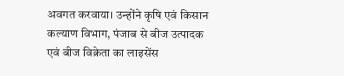अवगत करवाया। उन्होंने कृषि एवं किसान कल्याण विभाग, पंजाब से बीज उत्पादक एवं बीज विक्रेता का लाइसेंस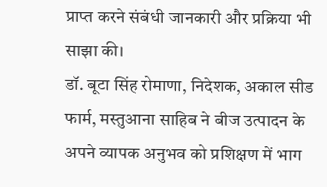प्राप्त करने संबंधी जानकारी और प्रक्रिया भी साझा की।
डॉ. बूटा सिंह रोमाणा, निदेशक, अकाल सीड फार्म, मस्तुआना साहिब ने बीज उत्पादन के अपने व्यापक अनुभव को प्रशिक्षण में भाग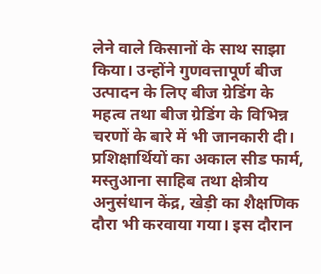लेने वाले किसानों के साथ साझा किया। उन्होंने गुणवत्तापूर्ण बीज उत्पादन के लिए बीज ग्रेडिंग के महत्व तथा बीज ग्रेडिंग के विभिन्न चरणों के बारे में भी जानकारी दी।
प्रशिक्षार्थियों का अकाल सीड फार्म, मस्तुआना साहिब तथा क्षेत्रीय अनुसंधान केंद्र, खेड़ी का शैक्षणिक दौरा भी करवाया गया। इस दौरान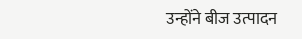उन्होंने बीज उत्पादन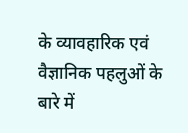के व्यावहारिक एवं वैज्ञानिक पहलुओं के बारे में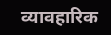व्यावहारिक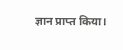ज्ञान प्राप्त किया।